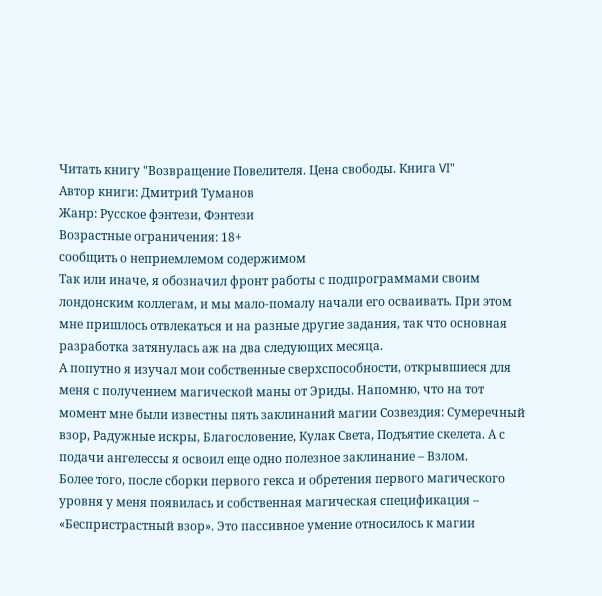Читать книгу "Возвращение Повелителя. Цена свободы. Книга VI"
Автор книги: Дмитрий Туманов
Жанр: Русское фэнтези, Фэнтези
Возрастные ограничения: 18+
сообщить о неприемлемом содержимом
Так или иначе, я обозначил фронт работы с подпрограммами своим лондонским коллегам, и мы мало-помалу начали его осваивать. При этом мне пришлось отвлекаться и на разные другие задания, так что основная разработка затянулась аж на два следующих месяца.
А попутно я изучал мои собственные сверхспособности, открывшиеся для меня с получением магической маны от Эриды. Напомню, что на тот момент мне были известны пять заклинаний магии Созвездия: Сумеречный взор, Радужные искры, Благословение, Кулак Света, Подъятие скелета. А с подачи ангелессы я освоил еще одно полезное заклинание – Взлом.
Более того, после сборки первого гекса и обретения первого магического уровня у меня появилась и собственная магическая спецификация – «Беспристрастный взор». Это пассивное умение относилось к магии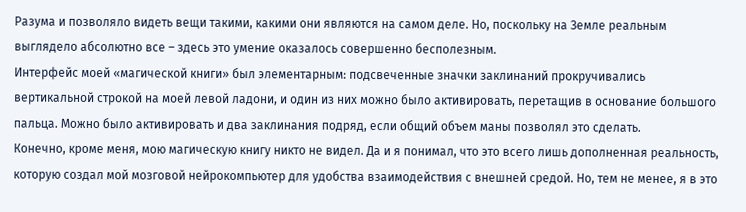Разума и позволяло видеть вещи такими, какими они являются на самом деле. Но, поскольку на Земле реальным выглядело абсолютно все – здесь это умение оказалось совершенно бесполезным.
Интерфейс моей «магической книги» был элементарным: подсвеченные значки заклинаний прокручивались вертикальной строкой на моей левой ладони, и один из них можно было активировать, перетащив в основание большого пальца. Можно было активировать и два заклинания подряд, если общий объем маны позволял это сделать.
Конечно, кроме меня, мою магическую книгу никто не видел. Да и я понимал, что это всего лишь дополненная реальность, которую создал мой мозговой нейрокомпьютер для удобства взаимодействия с внешней средой. Но, тем не менее, я в это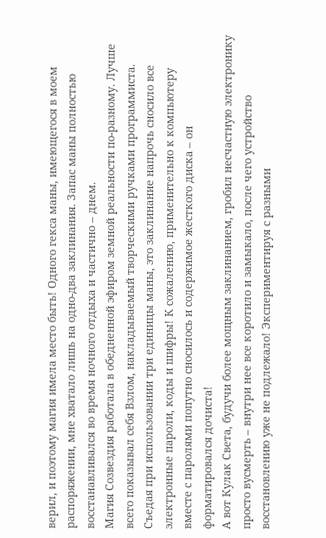верил, и поэтому магия имела место быть! Одного гекса маны, имеющегося в моем распоряжении, мне хватало лишь на одно-два заклинания. Запас маны полностью восстанавливался во время ночного отдыха и частично – днем.
Магия Созвездия работала в обедненной эфиром земной реальности по-разному. Лучше всего показывал себя Взлом, накладываемый творческими ручками программиста. Съедая при использовании три единицы маны, это заклинание напрочь сносило все электронные пароли, коды и шифры! К сожалению, применительно к компьютеру вместе с паролями попутно сносилось и содержимое жесткого диска – он форматировался дочиста!
А вот Кулак Света, будучи более мощным заклинанием, гробил несчастную электронику просто вусмерть – внутри нее все коротило и замыкало, после чего устройство восстановлению уже не подлежало! Экспериментируя с разными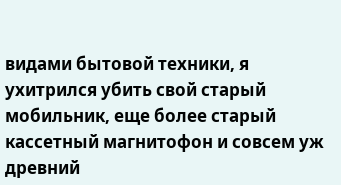видами бытовой техники, я ухитрился убить свой старый мобильник, еще более старый кассетный магнитофон и совсем уж древний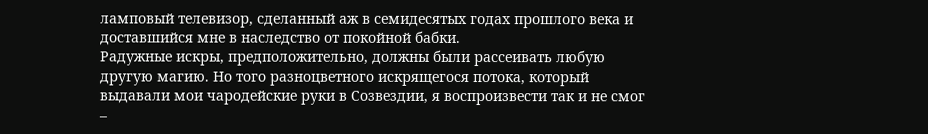ламповый телевизор, сделанный аж в семидесятых годах прошлого века и доставшийся мне в наследство от покойной бабки.
Радужные искры, предположительно, должны были рассеивать любую другую магию. Но того разноцветного искрящегося потока, который выдавали мои чародейские руки в Созвездии, я воспроизвести так и не смог –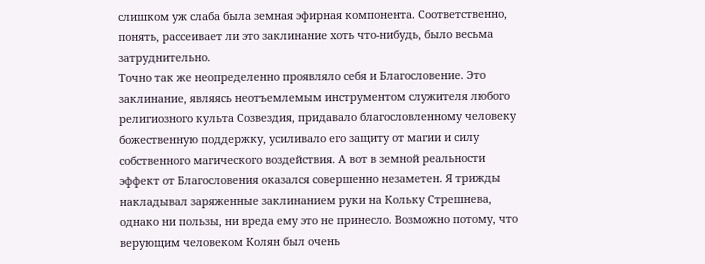слишком уж слаба была земная эфирная компонента. Соответственно, понять, рассеивает ли это заклинание хоть что-нибудь, было весьма затруднительно.
Точно так же неопределенно проявляло себя и Благословение. Это заклинание, являясь неотъемлемым инструментом служителя любого религиозного культа Созвездия, придавало благословленному человеку божественную поддержку, усиливало его защиту от магии и силу собственного магического воздействия. А вот в земной реальности эффект от Благословения оказался совершенно незаметен. Я трижды накладывал заряженные заклинанием руки на Кольку Стрешнева, однако ни пользы, ни вреда ему это не принесло. Возможно потому, что верующим человеком Колян был очень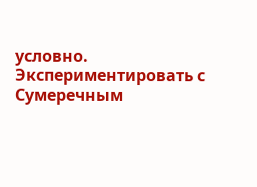условно.
Экспериментировать с Сумеречным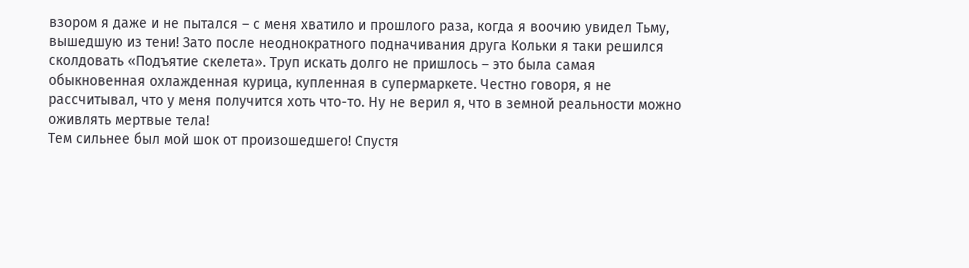взором я даже и не пытался – с меня хватило и прошлого раза, когда я воочию увидел Тьму, вышедшую из тени! Зато после неоднократного подначивания друга Кольки я таки решился сколдовать «Подъятие скелета». Труп искать долго не пришлось – это была самая обыкновенная охлажденная курица, купленная в супермаркете. Честно говоря, я не рассчитывал, что у меня получится хоть что-то. Ну не верил я, что в земной реальности можно оживлять мертвые тела!
Тем сильнее был мой шок от произошедшего! Спустя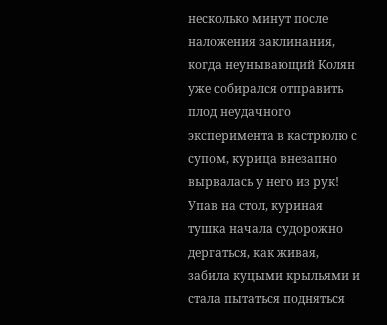несколько минут после наложения заклинания, когда неунывающий Колян уже собирался отправить плод неудачного эксперимента в кастрюлю с супом, курица внезапно вырвалась у него из рук! Упав на стол, куриная тушка начала судорожно дергаться, как живая, забила куцыми крыльями и стала пытаться подняться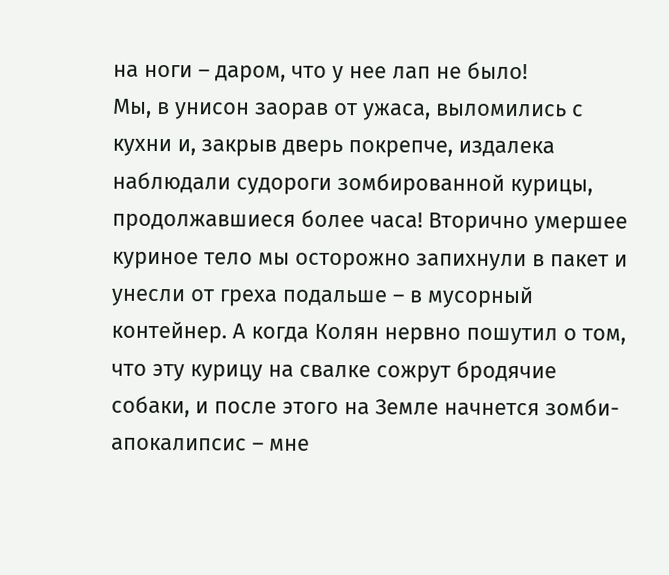на ноги – даром, что у нее лап не было!
Мы, в унисон заорав от ужаса, выломились с кухни и, закрыв дверь покрепче, издалека наблюдали судороги зомбированной курицы, продолжавшиеся более часа! Вторично умершее куриное тело мы осторожно запихнули в пакет и унесли от греха подальше – в мусорный контейнер. А когда Колян нервно пошутил о том, что эту курицу на свалке сожрут бродячие собаки, и после этого на Земле начнется зомби-апокалипсис – мне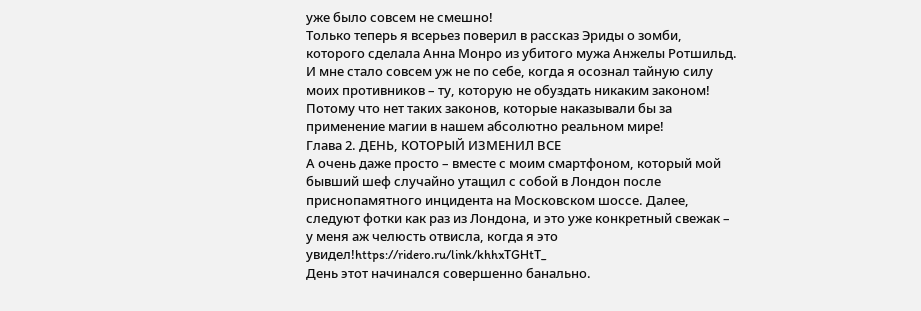уже было совсем не смешно!
Только теперь я всерьез поверил в рассказ Эриды о зомби, которого сделала Анна Монро из убитого мужа Анжелы Ротшильд. И мне стало совсем уж не по себе, когда я осознал тайную силу моих противников – ту, которую не обуздать никаким законом! Потому что нет таких законов, которые наказывали бы за применение магии в нашем абсолютно реальном мире!
Глава 2. ДЕНЬ, КОТОРЫЙ ИЗМЕНИЛ ВСЕ
А очень даже просто – вместе с моим смартфоном, который мой бывший шеф случайно утащил с собой в Лондон после приснопамятного инцидента на Московском шоссе. Далее, следуют фотки как раз из Лондона, и это уже конкретный свежак – у меня аж челюсть отвисла, когда я это увидел!https://ridero.ru/link/khhxTGHtT_
День этот начинался совершенно банально.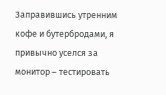Заправившись утренним кофе и бутербродами, я привычно уселся за монитор – тестировать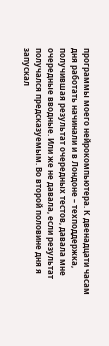программы моего нейрокомпьютера. К двенадцати часам дня работать начинали и в Лондоне – техподдержка, получившая результат очередных тестов, давала мне очередные вводные. Или же не давала, если результат получался предсказуемым. Во второй половине дня я запускал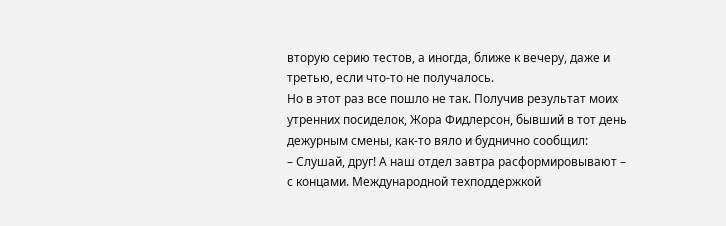вторую серию тестов, а иногда, ближе к вечеру, даже и третью, если что-то не получалось.
Но в этот раз все пошло не так. Получив результат моих утренних посиделок, Жора Фидлерсон, бывший в тот день дежурным смены, как-то вяло и буднично сообщил:
– Слушай, друг! А наш отдел завтра расформировывают – с концами. Международной техподдержкой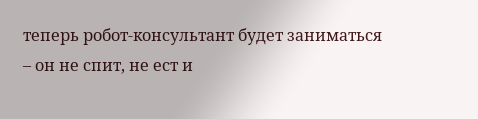теперь робот-консультант будет заниматься – он не спит, не ест и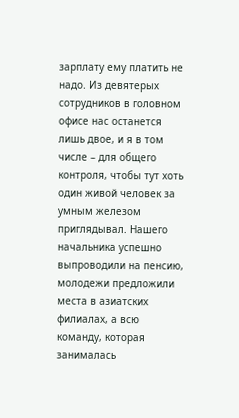зарплату ему платить не надо. Из девятерых сотрудников в головном офисе нас останется лишь двое, и я в том числе – для общего контроля, чтобы тут хоть один живой человек за умным железом приглядывал. Нашего начальника успешно выпроводили на пенсию, молодежи предложили места в азиатских филиалах, а всю команду, которая занималась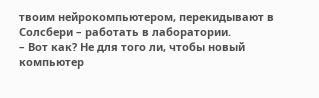твоим нейрокомпьютером, перекидывают в Солсбери – работать в лаборатории.
– Вот как? Не для того ли, чтобы новый компьютер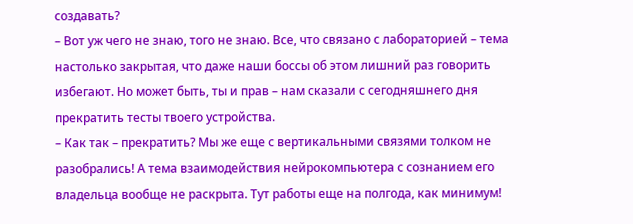создавать?
– Вот уж чего не знаю, того не знаю. Все, что связано с лабораторией – тема настолько закрытая, что даже наши боссы об этом лишний раз говорить избегают. Но может быть, ты и прав – нам сказали с сегодняшнего дня прекратить тесты твоего устройства.
– Как так – прекратить? Мы же еще с вертикальными связями толком не разобрались! А тема взаимодействия нейрокомпьютера с сознанием его владельца вообще не раскрыта. Тут работы еще на полгода, как минимум!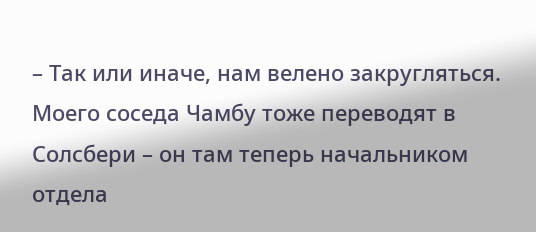– Так или иначе, нам велено закругляться. Моего соседа Чамбу тоже переводят в Солсбери – он там теперь начальником отдела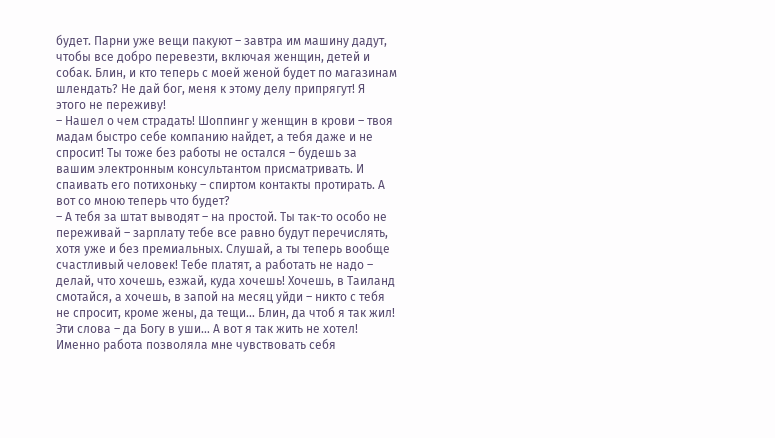будет. Парни уже вещи пакуют – завтра им машину дадут, чтобы все добро перевезти, включая женщин, детей и собак. Блин, и кто теперь с моей женой будет по магазинам шлендать? Не дай бог, меня к этому делу припрягут! Я этого не переживу!
– Нашел о чем страдать! Шоппинг у женщин в крови – твоя мадам быстро себе компанию найдет, а тебя даже и не спросит! Ты тоже без работы не остался – будешь за вашим электронным консультантом присматривать. И спаивать его потихоньку – спиртом контакты протирать. А вот со мною теперь что будет?
– А тебя за штат выводят – на простой. Ты так-то особо не переживай – зарплату тебе все равно будут перечислять, хотя уже и без премиальных. Слушай, а ты теперь вообще счастливый человек! Тебе платят, а работать не надо – делай, что хочешь, езжай, куда хочешь! Хочешь, в Таиланд смотайся, а хочешь, в запой на месяц уйди – никто с тебя не спросит, кроме жены, да тещи… Блин, да чтоб я так жил!
Эти слова – да Богу в уши… А вот я так жить не хотел! Именно работа позволяла мне чувствовать себя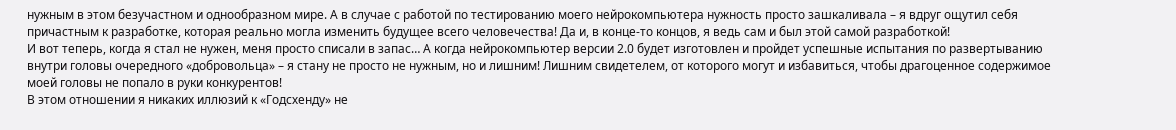нужным в этом безучастном и однообразном мире. А в случае с работой по тестированию моего нейрокомпьютера нужность просто зашкаливала – я вдруг ощутил себя причастным к разработке, которая реально могла изменить будущее всего человечества! Да и, в конце-то концов, я ведь сам и был этой самой разработкой!
И вот теперь, когда я стал не нужен, меня просто списали в запас… А когда нейрокомпьютер версии 2.0 будет изготовлен и пройдет успешные испытания по развертыванию внутри головы очередного «добровольца» – я стану не просто не нужным, но и лишним! Лишним свидетелем, от которого могут и избавиться, чтобы драгоценное содержимое моей головы не попало в руки конкурентов!
В этом отношении я никаких иллюзий к «Годсхенду» не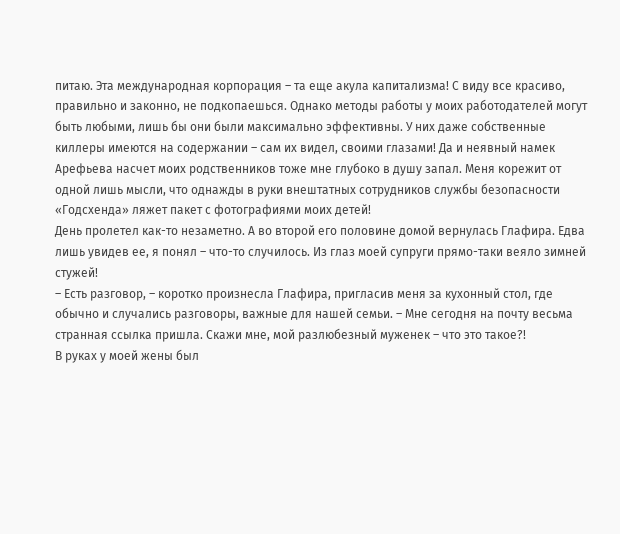питаю. Эта международная корпорация – та еще акула капитализма! С виду все красиво, правильно и законно, не подкопаешься. Однако методы работы у моих работодателей могут быть любыми, лишь бы они были максимально эффективны. У них даже собственные киллеры имеются на содержании – сам их видел, своими глазами! Да и неявный намек Арефьева насчет моих родственников тоже мне глубоко в душу запал. Меня корежит от одной лишь мысли, что однажды в руки внештатных сотрудников службы безопасности «Годсхенда» ляжет пакет с фотографиями моих детей!
День пролетел как-то незаметно. А во второй его половине домой вернулась Глафира. Едва лишь увидев ее, я понял – что-то случилось. Из глаз моей супруги прямо-таки веяло зимней стужей!
– Есть разговор, – коротко произнесла Глафира, пригласив меня за кухонный стол, где обычно и случались разговоры, важные для нашей семьи. – Мне сегодня на почту весьма странная ссылка пришла. Скажи мне, мой разлюбезный муженек – что это такое?!
В руках у моей жены был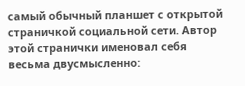самый обычный планшет с открытой страничкой социальной сети. Автор этой странички именовал себя весьма двусмысленно: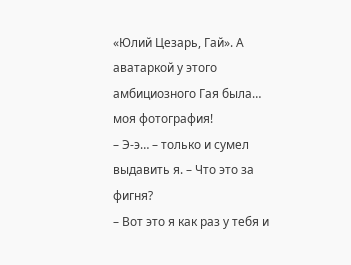«Юлий Цезарь, Гай». А аватаркой у этого амбициозного Гая была… моя фотография!
– Э-э… – только и сумел выдавить я. – Что это за фигня?
– Вот это я как раз у тебя и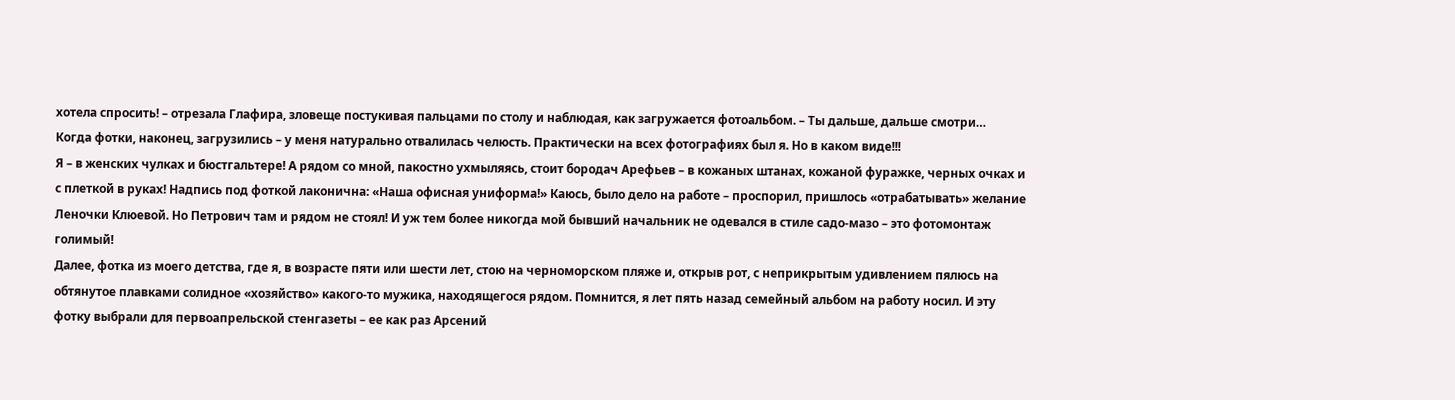хотела спросить! – отрезала Глафира, зловеще постукивая пальцами по столу и наблюдая, как загружается фотоальбом. – Ты дальше, дальше смотри…
Когда фотки, наконец, загрузились – у меня натурально отвалилась челюсть. Практически на всех фотографиях был я. Но в каком виде!!!
Я – в женских чулках и бюстгальтере! А рядом со мной, пакостно ухмыляясь, стоит бородач Арефьев – в кожаных штанах, кожаной фуражке, черных очках и с плеткой в руках! Надпись под фоткой лаконична: «Наша офисная униформа!» Каюсь, было дело на работе – проспорил, пришлось «отрабатывать» желание Леночки Клюевой. Но Петрович там и рядом не стоял! И уж тем более никогда мой бывший начальник не одевался в стиле садо-мазо – это фотомонтаж голимый!
Далее, фотка из моего детства, где я, в возрасте пяти или шести лет, стою на черноморском пляже и, открыв рот, с неприкрытым удивлением пялюсь на обтянутое плавками солидное «хозяйство» какого-то мужика, находящегося рядом. Помнится, я лет пять назад семейный альбом на работу носил. И эту фотку выбрали для первоапрельской стенгазеты – ее как раз Арсений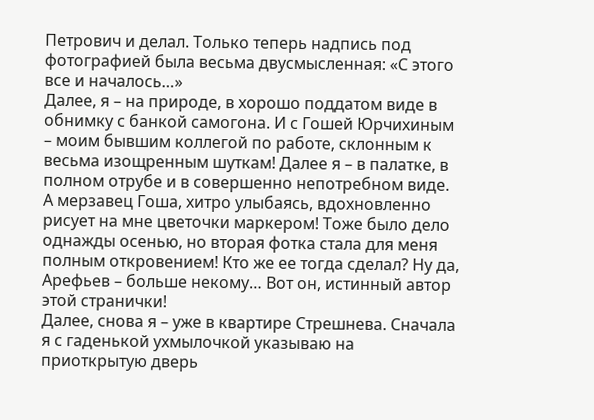Петрович и делал. Только теперь надпись под фотографией была весьма двусмысленная: «С этого все и началось…»
Далее, я – на природе, в хорошо поддатом виде в обнимку с банкой самогона. И с Гошей Юрчихиным – моим бывшим коллегой по работе, склонным к весьма изощренным шуткам! Далее я – в палатке, в полном отрубе и в совершенно непотребном виде. А мерзавец Гоша, хитро улыбаясь, вдохновленно рисует на мне цветочки маркером! Тоже было дело однажды осенью, но вторая фотка стала для меня полным откровением! Кто же ее тогда сделал? Ну да, Арефьев – больше некому… Вот он, истинный автор этой странички!
Далее, снова я – уже в квартире Стрешнева. Сначала я с гаденькой ухмылочкой указываю на приоткрытую дверь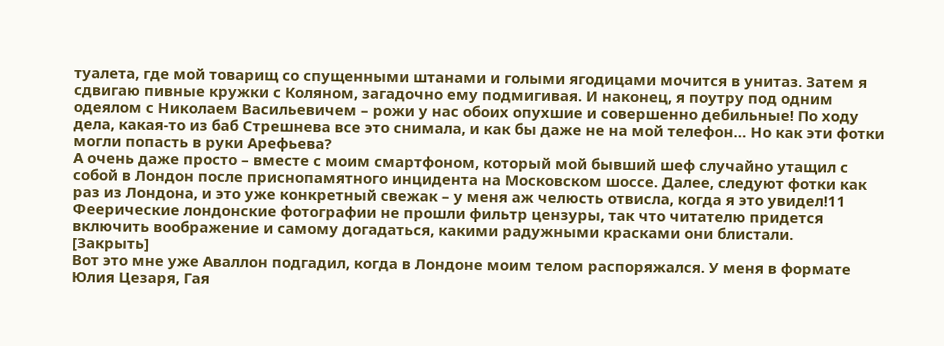туалета, где мой товарищ со спущенными штанами и голыми ягодицами мочится в унитаз. Затем я сдвигаю пивные кружки с Коляном, загадочно ему подмигивая. И наконец, я поутру под одним одеялом с Николаем Васильевичем – рожи у нас обоих опухшие и совершенно дебильные! По ходу дела, какая-то из баб Стрешнева все это снимала, и как бы даже не на мой телефон… Но как эти фотки могли попасть в руки Арефьева?
А очень даже просто – вместе с моим смартфоном, который мой бывший шеф случайно утащил с собой в Лондон после приснопамятного инцидента на Московском шоссе. Далее, следуют фотки как раз из Лондона, и это уже конкретный свежак – у меня аж челюсть отвисла, когда я это увидел!11
Феерические лондонские фотографии не прошли фильтр цензуры, так что читателю придется включить воображение и самому догадаться, какими радужными красками они блистали.
[Закрыть]
Вот это мне уже Аваллон подгадил, когда в Лондоне моим телом распоряжался. У меня в формате Юлия Цезаря, Гая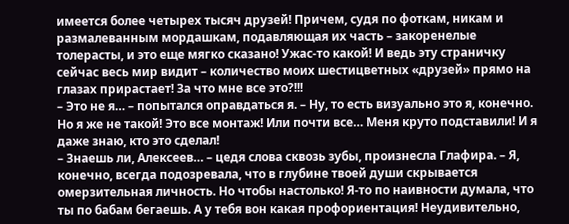имеется более четырех тысяч друзей! Причем, судя по фоткам, никам и размалеванным мордашкам, подавляющая их часть – закоренелые толерасты, и это еще мягко сказано! Ужас-то какой! И ведь эту страничку сейчас весь мир видит – количество моих шестицветных «друзей» прямо на глазах прирастает! За что мне все это?!!!
– Это не я… – попытался оправдаться я. – Ну, то есть визуально это я, конечно. Но я же не такой! Это все монтаж! Или почти все… Меня круто подставили! И я даже знаю, кто это сделал!
– Знаешь ли, Алексеев… – цедя слова сквозь зубы, произнесла Глафира. – Я, конечно, всегда подозревала, что в глубине твоей души скрывается омерзительная личность. Но чтобы настолько! Я-то по наивности думала, что ты по бабам бегаешь. А у тебя вон какая профориентация! Неудивительно,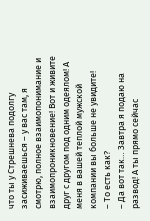что ты у Стрешнева подолгу засиживаешься – у вас там, я смотрю, полное взаимопонимание и взаимопроникновение! Вот и живите друг с другом под одним одеялом! А меня в вашей теплой мужской компании вы больше не увидите!
– То есть как?
– Да вот так… Завтра я подаю на развод! А ты прямо сейчас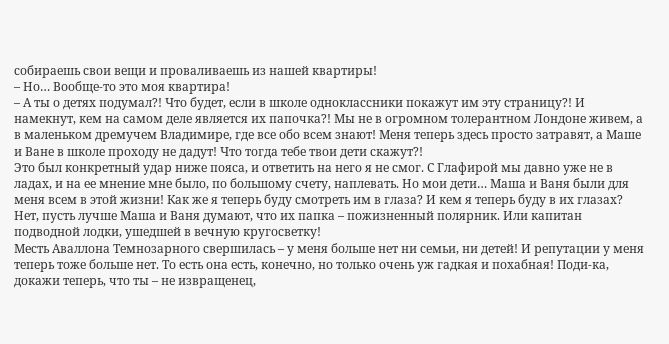собираешь свои вещи и проваливаешь из нашей квартиры!
– Но… Вообще-то это моя квартира!
– А ты о детях подумал?! Что будет, если в школе одноклассники покажут им эту страницу?! И намекнут, кем на самом деле является их папочка?! Мы не в огромном толерантном Лондоне живем, а в маленьком дремучем Владимире, где все обо всем знают! Меня теперь здесь просто затравят, а Маше и Ване в школе проходу не дадут! Что тогда тебе твои дети скажут?!
Это был конкретный удар ниже пояса, и ответить на него я не смог. С Глафирой мы давно уже не в ладах, и на ее мнение мне было, по большому счету, наплевать. Но мои дети… Маша и Ваня были для меня всем в этой жизни! Как же я теперь буду смотреть им в глаза? И кем я теперь буду в их глазах? Нет, пусть лучше Маша и Ваня думают, что их папка – пожизненный полярник. Или капитан подводной лодки, ушедшей в вечную кругосветку!
Месть Аваллона Темнозарного свершилась – у меня больше нет ни семьи, ни детей! И репутации у меня теперь тоже больше нет. То есть она есть, конечно, но только очень уж гадкая и похабная! Поди-ка, докажи теперь, что ты – не извращенец,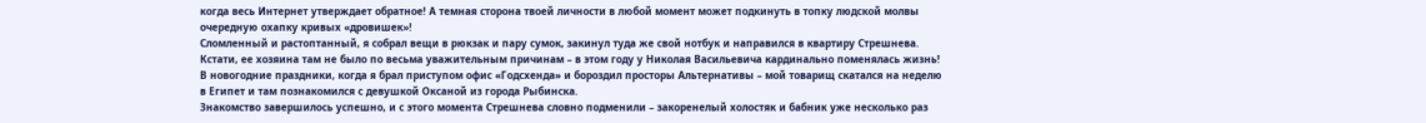когда весь Интернет утверждает обратное! А темная сторона твоей личности в любой момент может подкинуть в топку людской молвы очередную охапку кривых «дровишек»!
Сломленный и растоптанный, я собрал вещи в рюкзак и пару сумок, закинул туда же свой нотбук и направился в квартиру Стрешнева. Кстати, ее хозяина там не было по весьма уважительным причинам – в этом году у Николая Васильевича кардинально поменялась жизнь! В новогодние праздники, когда я брал приступом офис «Годсхенда» и бороздил просторы Альтернативы – мой товарищ скатался на неделю в Египет и там познакомился с девушкой Оксаной из города Рыбинска.
Знакомство завершилось успешно, и с этого момента Стрешнева словно подменили – закоренелый холостяк и бабник уже несколько раз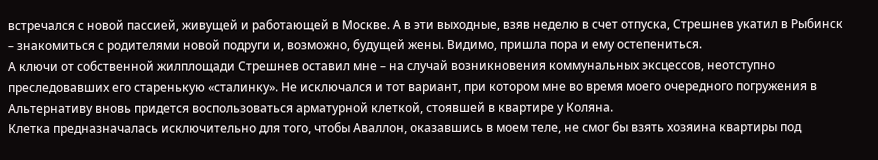встречался с новой пассией, живущей и работающей в Москве. А в эти выходные, взяв неделю в счет отпуска, Стрешнев укатил в Рыбинск – знакомиться с родителями новой подруги и, возможно, будущей жены. Видимо, пришла пора и ему остепениться.
А ключи от собственной жилплощади Стрешнев оставил мне – на случай возникновения коммунальных эксцессов, неотступно преследовавших его старенькую «сталинку». Не исключался и тот вариант, при котором мне во время моего очередного погружения в Альтернативу вновь придется воспользоваться арматурной клеткой, стоявшей в квартире у Коляна.
Клетка предназначалась исключительно для того, чтобы Аваллон, оказавшись в моем теле, не смог бы взять хозяина квартиры под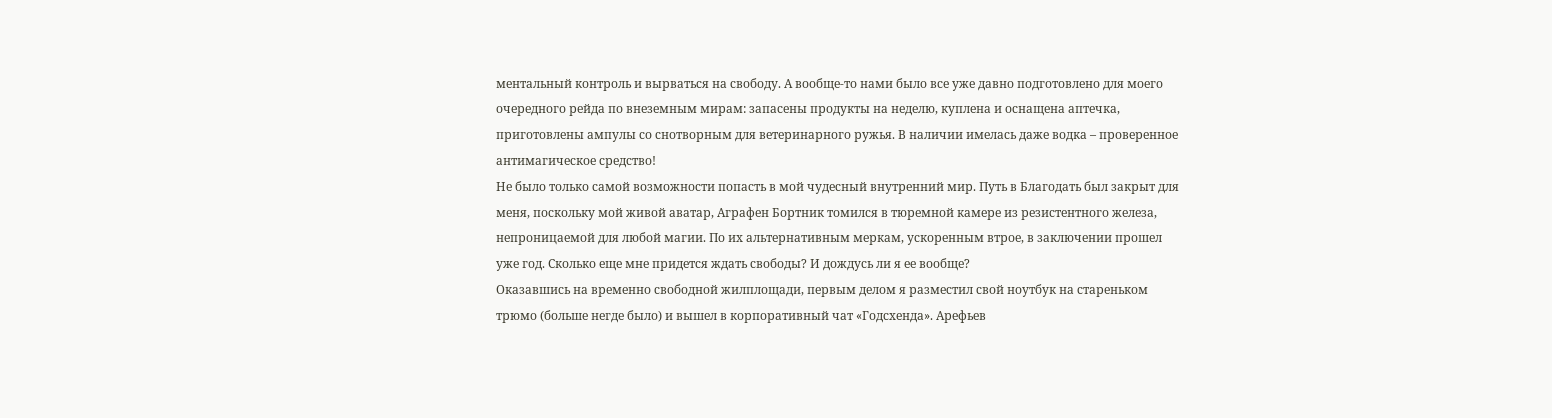ментальный контроль и вырваться на свободу. А вообще-то нами было все уже давно подготовлено для моего очередного рейда по внеземным мирам: запасены продукты на неделю, куплена и оснащена аптечка, приготовлены ампулы со снотворным для ветеринарного ружья. В наличии имелась даже водка – проверенное антимагическое средство!
Не было только самой возможности попасть в мой чудесный внутренний мир. Путь в Благодать был закрыт для меня, поскольку мой живой аватар, Аграфен Бортник томился в тюремной камере из резистентного железа, непроницаемой для любой магии. По их альтернативным меркам, ускоренным втрое, в заключении прошел уже год. Сколько еще мне придется ждать свободы? И дождусь ли я ее вообще?
Оказавшись на временно свободной жилплощади, первым делом я разместил свой ноутбук на стареньком трюмо (больше негде было) и вышел в корпоративный чат «Годсхенда». Арефьев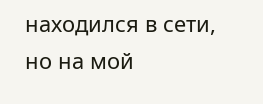находился в сети, но на мой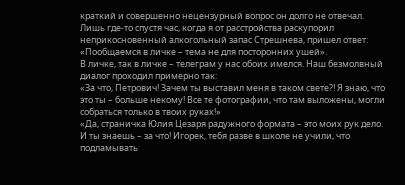краткий и совершенно нецензурный вопрос он долго не отвечал. Лишь где-то спустя час, когда я от расстройства раскупорил неприкосновенный алкогольный запас Стрешнева, пришел ответ: «Пообщаемся в личке – тема не для посторонних ушей».
В личке, так в личке – телеграм у нас обоих имелся. Наш безмолвный диалог проходил примерно так:
«За что, Петрович! Зачем ты выставил меня в таком свете?! Я знаю, что это ты – больше некому! Все те фотографии, что там выложены, могли собраться только в твоих руках!»
«Да, страничка Юлия Цезаря радужного формата – это моих рук дело. И ты знаешь – за что! Игорек, тебя разве в школе не учили, что подламывать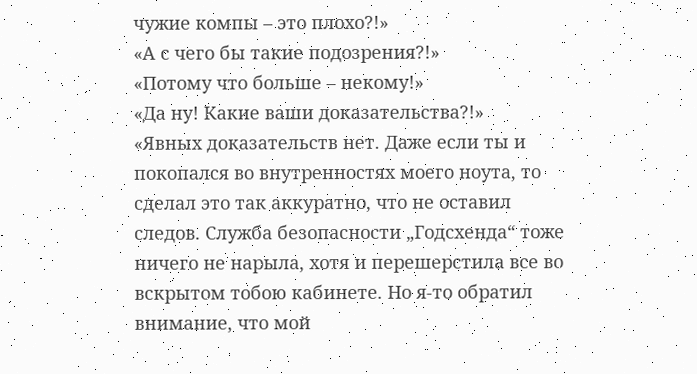чужие компы – это плохо?!»
«А с чего бы такие подозрения?!»
«Потому что больше – некому!»
«Да ну! Какие ваши доказательства?!»
«Явных доказательств нет. Даже если ты и покопался во внутренностях моего ноута, то сделал это так аккуратно, что не оставил следов. Служба безопасности „Годсхенда“ тоже ничего не нарыла, хотя и перешерстила все во вскрытом тобою кабинете. Но я-то обратил внимание, что мой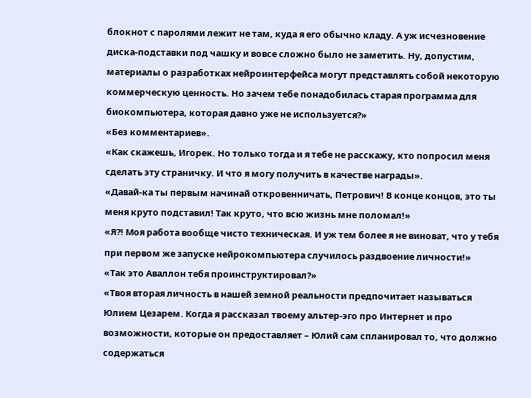блокнот с паролями лежит не там, куда я его обычно кладу. А уж исчезновение диска-подставки под чашку и вовсе сложно было не заметить. Ну, допустим, материалы о разработках нейроинтерфейса могут представлять собой некоторую коммерческую ценность. Но зачем тебе понадобилась старая программа для биокомпьютера, которая давно уже не используется?»
«Без комментариев».
«Как скажешь, Игорек. Но только тогда и я тебе не расскажу, кто попросил меня сделать эту страничку. И что я могу получить в качестве награды».
«Давай-ка ты первым начинай откровенничать, Петрович! В конце концов, это ты меня круто подставил! Так круто, что всю жизнь мне поломал!»
«Я?! Моя работа вообще чисто техническая. И уж тем более я не виноват, что у тебя при первом же запуске нейрокомпьютера случилось раздвоение личности!»
«Так это Аваллон тебя проинструктировал?»
«Твоя вторая личность в нашей земной реальности предпочитает называться Юлием Цезарем. Когда я рассказал твоему альтер-эго про Интернет и про возможности, которые он предоставляет – Юлий сам спланировал то, что должно содержаться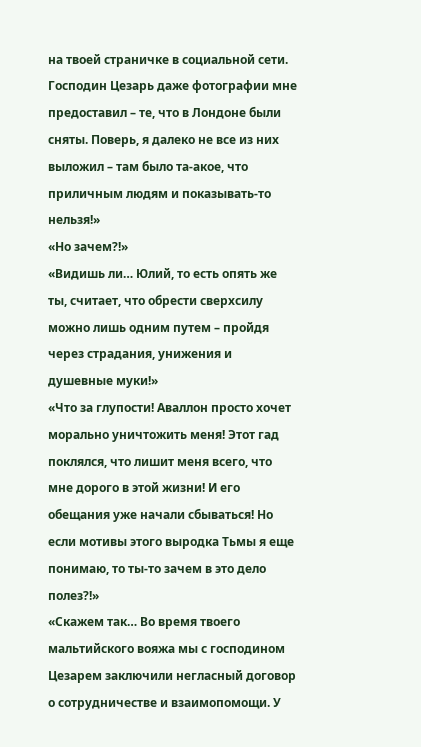на твоей страничке в социальной сети. Господин Цезарь даже фотографии мне предоставил – те, что в Лондоне были сняты. Поверь, я далеко не все из них выложил – там было та-акое, что приличным людям и показывать-то нельзя!»
«Но зачем?!»
«Видишь ли… Юлий, то есть опять же ты, считает, что обрести сверхсилу можно лишь одним путем – пройдя через страдания, унижения и душевные муки!»
«Что за глупости! Аваллон просто хочет морально уничтожить меня! Этот гад поклялся, что лишит меня всего, что мне дорого в этой жизни! И его обещания уже начали сбываться! Но если мотивы этого выродка Тьмы я еще понимаю, то ты-то зачем в это дело полез?!»
«Скажем так… Во время твоего мальтийского вояжа мы с господином Цезарем заключили негласный договор о сотрудничестве и взаимопомощи. У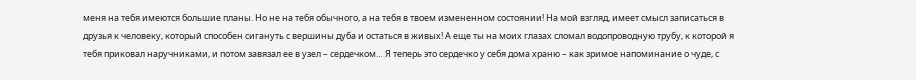меня на тебя имеются большие планы. Но не на тебя обычного, а на тебя в твоем измененном состоянии! На мой взгляд, имеет смысл записаться в друзья к человеку, который способен сигануть с вершины дуба и остаться в живых! А еще ты на моих глазах сломал водопроводную трубу, к которой я тебя приковал наручниками, и потом завязал ее в узел – сердечком… Я теперь это сердечко у себя дома храню – как зримое напоминание о чуде, с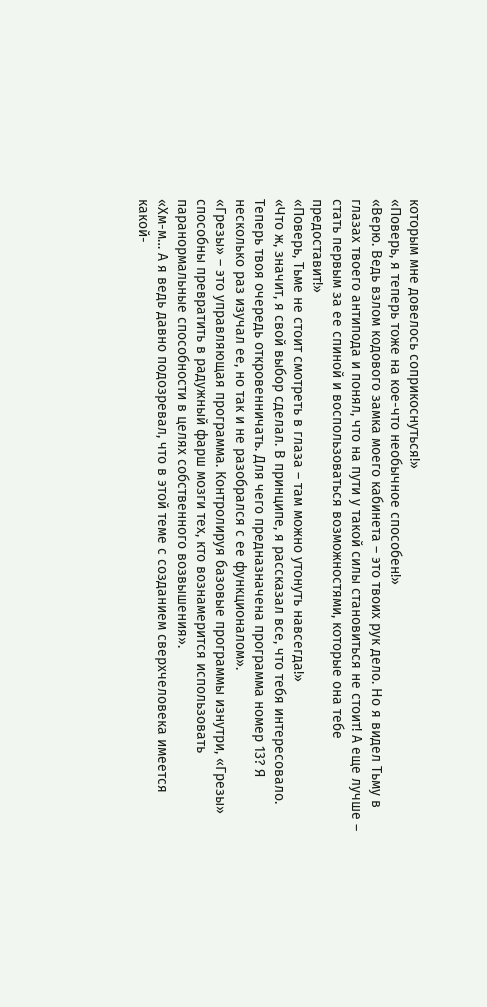которым мне довелось соприкоснуться!»
«Поверь, я теперь тоже на кое-что необычное способен!»
«Верю. Ведь взлом кодового замка моего кабинета – это твоих рук дело. Но я видел Тьму в глазах твоего антипода и понял, что на пути у такой силы становиться не стоит! А еще лучше – стать первым за ее спиной и воспользоваться возможностями, которые она тебе предоставит!»
«Поверь, Тьме не стоит смотреть в глаза – там можно утонуть навсегда!»
«Что ж, значит, я свой выбор сделал. В принципе, я рассказал все, что тебя интересовало. Теперь твоя очередь откровенничать. Для чего предназначена программа номер 13? Я несколько раз изучал ее, но так и не разобрался с ее функционалом».
«Грезы» – это управляющая программа. Контролируя базовые программы изнутри, «Грезы» способны превратить в радужный фарш мозги тех, кто вознамерится использовать паранормальные способности в целях собственного возвышения».
«Хм-м… А я ведь давно подозревал, что в этой теме с созданием сверхчеловека имеется какой-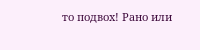то подвох! Рано или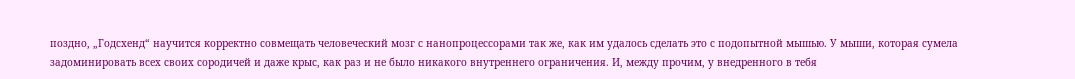поздно, „Годсхенд“ научится корректно совмещать человеческий мозг с нанопроцессорами так же, как им удалось сделать это с подопытной мышью. У мыши, которая сумела задоминировать всех своих сородичей и даже крыс, как раз и не было никакого внутреннего ограничения. И, между прочим, у внедренного в тебя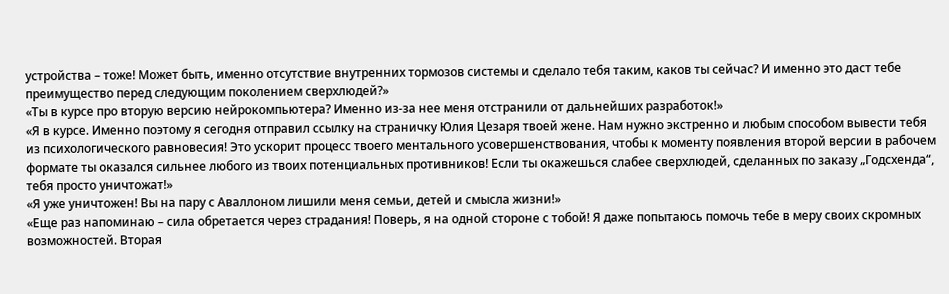устройства – тоже! Может быть, именно отсутствие внутренних тормозов системы и сделало тебя таким, каков ты сейчас? И именно это даст тебе преимущество перед следующим поколением сверхлюдей?»
«Ты в курсе про вторую версию нейрокомпьютера? Именно из-за нее меня отстранили от дальнейших разработок!»
«Я в курсе. Именно поэтому я сегодня отправил ссылку на страничку Юлия Цезаря твоей жене. Нам нужно экстренно и любым способом вывести тебя из психологического равновесия! Это ускорит процесс твоего ментального усовершенствования, чтобы к моменту появления второй версии в рабочем формате ты оказался сильнее любого из твоих потенциальных противников! Если ты окажешься слабее сверхлюдей, сделанных по заказу „Годсхенда“, тебя просто уничтожат!»
«Я уже уничтожен! Вы на пару с Аваллоном лишили меня семьи, детей и смысла жизни!»
«Еще раз напоминаю – сила обретается через страдания! Поверь, я на одной стороне с тобой! Я даже попытаюсь помочь тебе в меру своих скромных возможностей. Вторая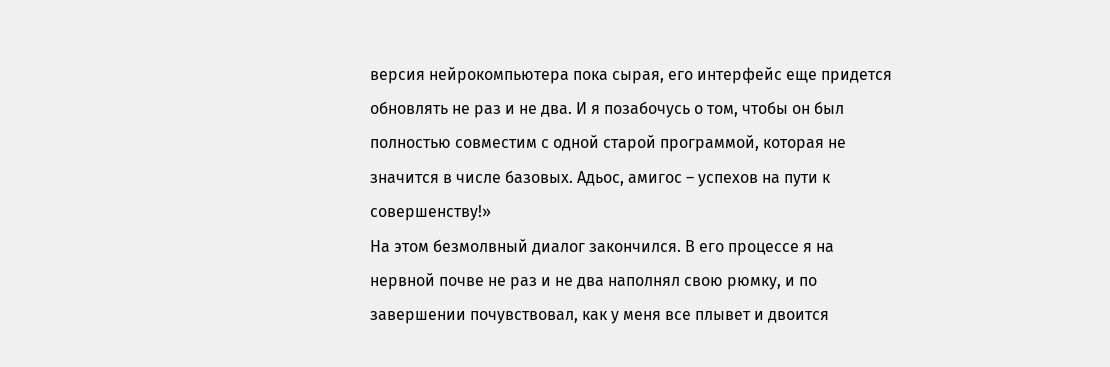версия нейрокомпьютера пока сырая, его интерфейс еще придется обновлять не раз и не два. И я позабочусь о том, чтобы он был полностью совместим с одной старой программой, которая не значится в числе базовых. Адьос, амигос – успехов на пути к совершенству!»
На этом безмолвный диалог закончился. В его процессе я на нервной почве не раз и не два наполнял свою рюмку, и по завершении почувствовал, как у меня все плывет и двоится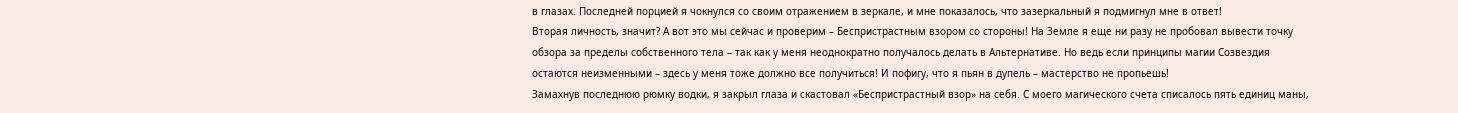в глазах. Последней порцией я чокнулся со своим отражением в зеркале, и мне показалось, что зазеркальный я подмигнул мне в ответ!
Вторая личность, значит? А вот это мы сейчас и проверим – Беспристрастным взором со стороны! На Земле я еще ни разу не пробовал вывести точку обзора за пределы собственного тела – так как у меня неоднократно получалось делать в Альтернативе. Но ведь если принципы магии Созвездия остаются неизменными – здесь у меня тоже должно все получиться! И пофигу, что я пьян в дупель – мастерство не пропьешь!
Замахнув последнюю рюмку водки, я закрыл глаза и скастовал «Беспристрастный взор» на себя. С моего магического счета списалось пять единиц маны,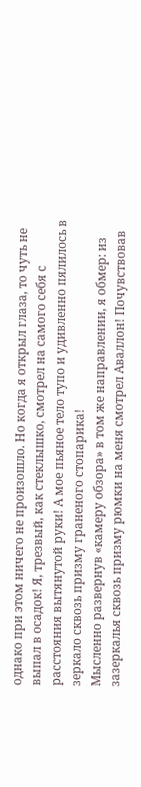однако при этом ничего не произошло. Но когда я открыл глаза, то чуть не выпал в осадок! Я, трезвый, как стеклышко, смотрел на самого себя с расстояния вытянутой руки! А мое пьяное тело тупо и удивленно пялилось в зеркало сквозь призму граненого стопарика!
Мысленно развернув «камеру обзора» в том же направлении, я обмер: из зазеркалья сквозь призму рюмки на меня смотрел Аваллон! Почувствовав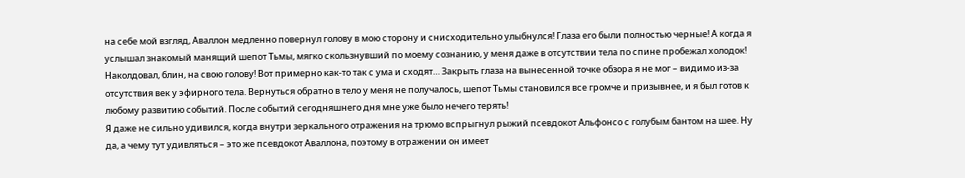на себе мой взгляд, Аваллон медленно повернул голову в мою сторону и снисходительно улыбнулся! Глаза его были полностью черные! А когда я услышал знакомый манящий шепот Тьмы, мягко скользнувший по моему сознанию, у меня даже в отсутствии тела по спине пробежал холодок!
Наколдовал, блин, на свою голову! Вот примерно как-то так с ума и сходят… Закрыть глаза на вынесенной точке обзора я не мог – видимо из-за отсутствия век у эфирного тела. Вернуться обратно в тело у меня не получалось, шепот Тьмы становился все громче и призывнее, и я был готов к любому развитию событий. После событий сегодняшнего дня мне уже было нечего терять!
Я даже не сильно удивился, когда внутри зеркального отражения на трюмо вспрыгнул рыжий псевдокот Альфонсо с голубым бантом на шее. Ну да, а чему тут удивляться – это же псевдокот Аваллона, поэтому в отражении он имеет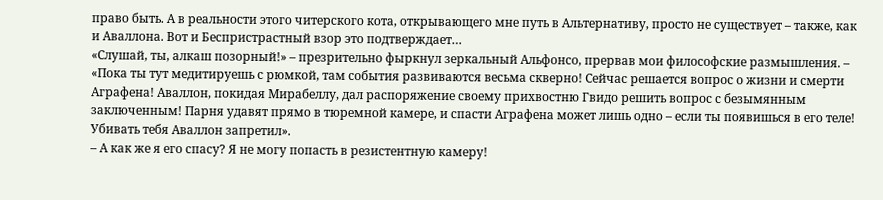право быть. А в реальности этого читерского кота, открывающего мне путь в Альтернативу, просто не существует – также, как и Аваллона. Вот и Беспристрастный взор это подтверждает…
«Слушай, ты, алкаш позорный!» – презрительно фыркнул зеркальный Альфонсо, прервав мои философские размышления. – «Пока ты тут медитируешь с рюмкой, там события развиваются весьма скверно! Сейчас решается вопрос о жизни и смерти Аграфена! Аваллон, покидая Мирабеллу, дал распоряжение своему прихвостню Гвидо решить вопрос с безымянным заключенным! Парня удавят прямо в тюремной камере, и спасти Аграфена может лишь одно – если ты появишься в его теле! Убивать тебя Аваллон запретил».
– А как же я его спасу? Я не могу попасть в резистентную камеру!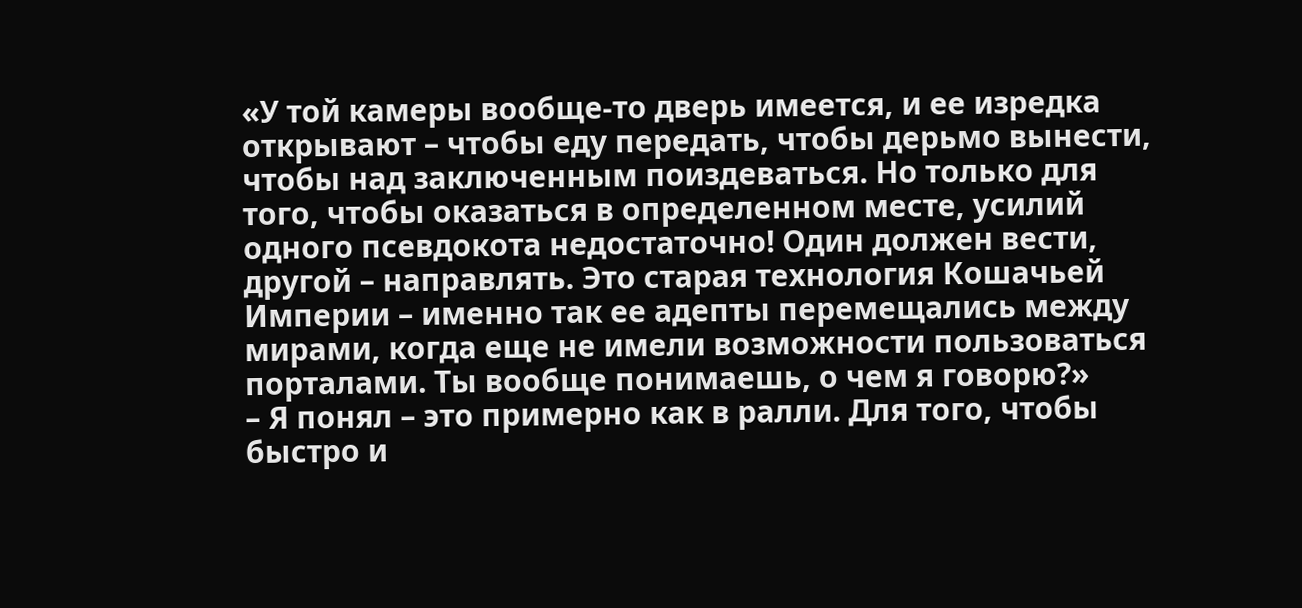«У той камеры вообще-то дверь имеется, и ее изредка открывают – чтобы еду передать, чтобы дерьмо вынести, чтобы над заключенным поиздеваться. Но только для того, чтобы оказаться в определенном месте, усилий одного псевдокота недостаточно! Один должен вести, другой – направлять. Это старая технология Кошачьей Империи – именно так ее адепты перемещались между мирами, когда еще не имели возможности пользоваться порталами. Ты вообще понимаешь, о чем я говорю?»
– Я понял – это примерно как в ралли. Для того, чтобы быстро и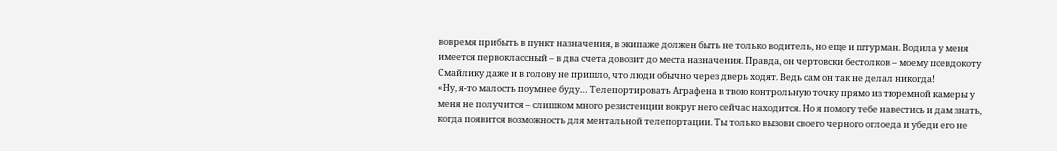вовремя прибыть в пункт назначения, в экипаже должен быть не только водитель, но еще и штурман. Водила у меня имеется первоклассный – в два счета довозит до места назначения. Правда, он чертовски бестолков – моему псевдокоту Смайлику даже и в голову не пришло, что люди обычно через дверь ходят. Ведь сам он так не делал никогда!
«Ну, я-то малость поумнее буду… Телепортировать Аграфена в твою контрольную точку прямо из тюремной камеры у меня не получится – слишком много резистенции вокруг него сейчас находится. Но я помогу тебе навестись и дам знать, когда появится возможность для ментальной телепортации. Ты только вызови своего черного оглоеда и убеди его не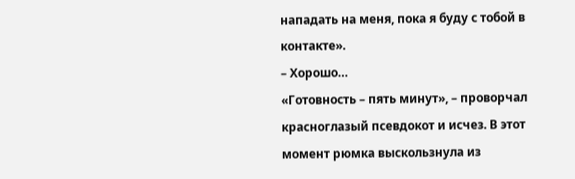нападать на меня, пока я буду с тобой в контакте».
– Хорошо…
«Готовность – пять минут», – проворчал красноглазый псевдокот и исчез. В этот момент рюмка выскользнула из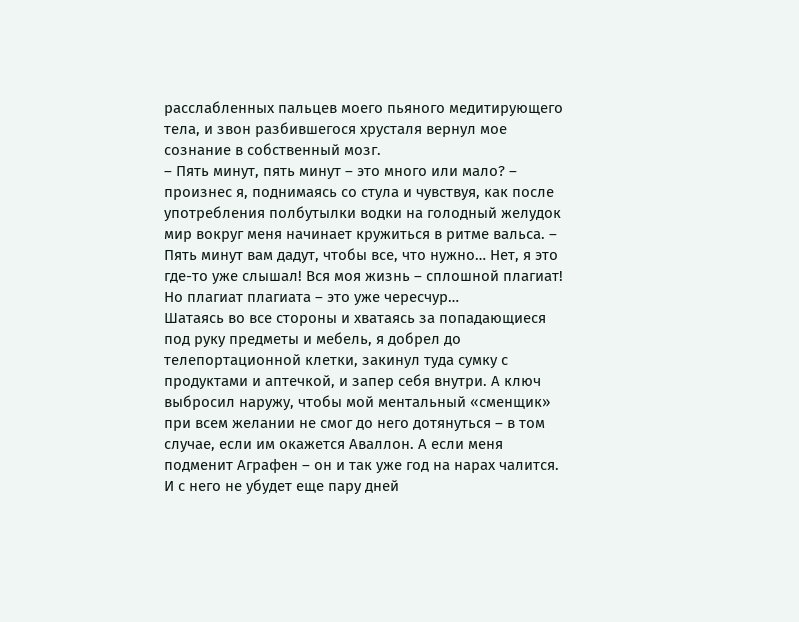расслабленных пальцев моего пьяного медитирующего тела, и звон разбившегося хрусталя вернул мое сознание в собственный мозг.
– Пять минут, пять минут – это много или мало? – произнес я, поднимаясь со стула и чувствуя, как после употребления полбутылки водки на голодный желудок мир вокруг меня начинает кружиться в ритме вальса. – Пять минут вам дадут, чтобы все, что нужно… Нет, я это где-то уже слышал! Вся моя жизнь – сплошной плагиат! Но плагиат плагиата – это уже чересчур…
Шатаясь во все стороны и хватаясь за попадающиеся под руку предметы и мебель, я добрел до телепортационной клетки, закинул туда сумку с продуктами и аптечкой, и запер себя внутри. А ключ выбросил наружу, чтобы мой ментальный «сменщик» при всем желании не смог до него дотянуться – в том случае, если им окажется Аваллон. А если меня подменит Аграфен – он и так уже год на нарах чалится. И с него не убудет еще пару дней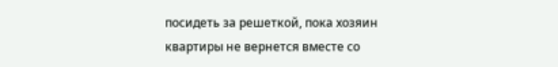посидеть за решеткой, пока хозяин квартиры не вернется вместе со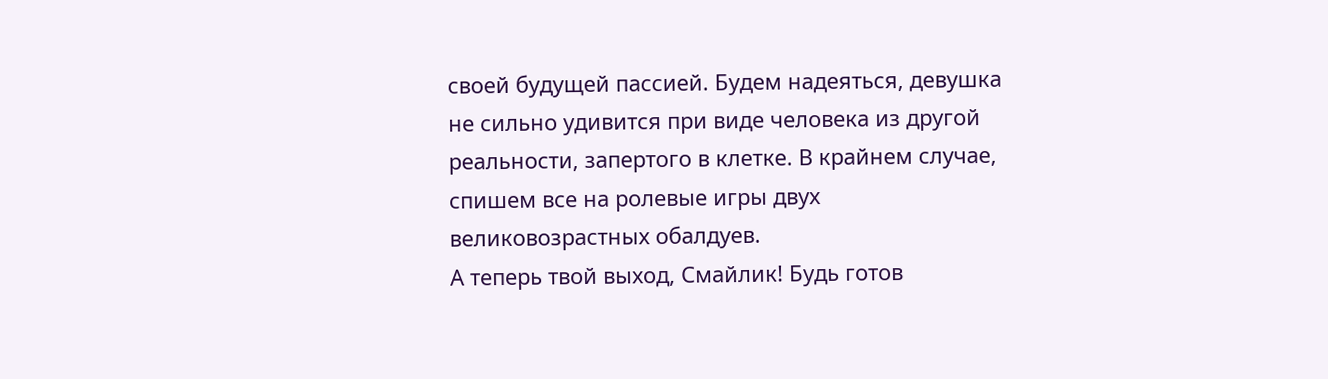своей будущей пассией. Будем надеяться, девушка не сильно удивится при виде человека из другой реальности, запертого в клетке. В крайнем случае, спишем все на ролевые игры двух великовозрастных обалдуев.
А теперь твой выход, Смайлик! Будь готов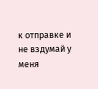к отправке и не вздумай у меня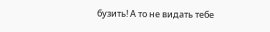бузить! А то не видать тебе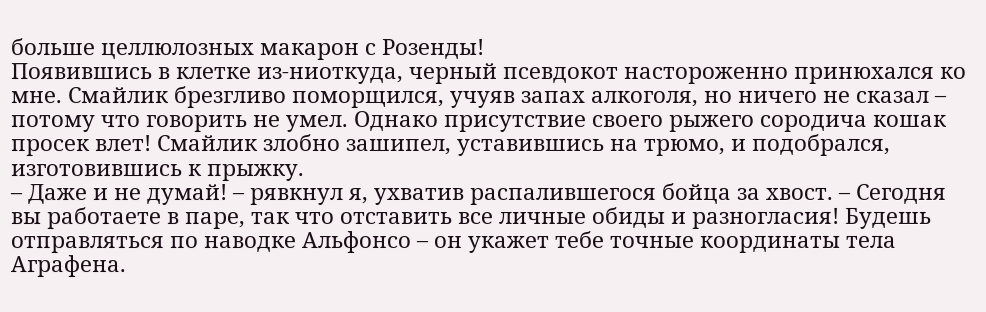больше целлюлозных макарон с Розенды!
Появившись в клетке из-ниоткуда, черный псевдокот настороженно принюхался ко мне. Смайлик брезгливо поморщился, учуяв запах алкоголя, но ничего не сказал – потому что говорить не умел. Однако присутствие своего рыжего сородича кошак просек влет! Смайлик злобно зашипел, уставившись на трюмо, и подобрался, изготовившись к прыжку.
– Даже и не думай! – рявкнул я, ухватив распалившегося бойца за хвост. – Сегодня вы работаете в паре, так что отставить все личные обиды и разногласия! Будешь отправляться по наводке Альфонсо – он укажет тебе точные координаты тела Аграфена.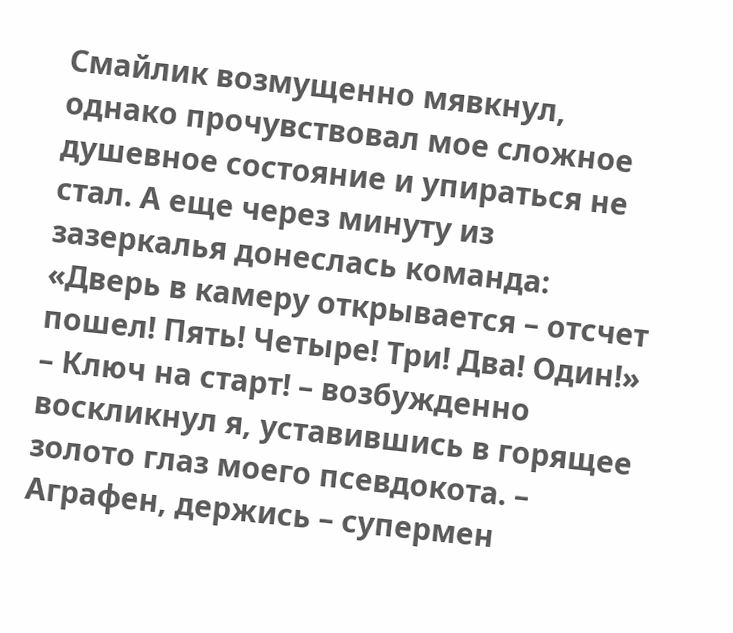Смайлик возмущенно мявкнул, однако прочувствовал мое сложное душевное состояние и упираться не стал. А еще через минуту из зазеркалья донеслась команда:
«Дверь в камеру открывается – отсчет пошел! Пять! Четыре! Три! Два! Один!»
– Ключ на старт! – возбужденно воскликнул я, уставившись в горящее золото глаз моего псевдокота. – Аграфен, держись – супермен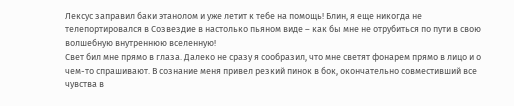Лексус заправил баки этанолом и уже летит к тебе на помощь! Блин, я еще никогда не телепортировался в Созвездие в настолько пьяном виде – как бы мне не отрубиться по пути в свою волшебную внутреннюю вселенную!
Свет бил мне прямо в глаза. Далеко не сразу я сообразил, что мне светят фонарем прямо в лицо и о чем-то спрашивают. В сознание меня привел резкий пинок в бок, окончательно совместивший все чувства в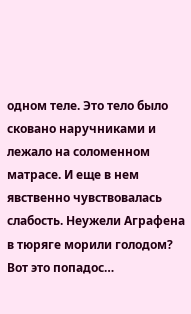одном теле. Это тело было сковано наручниками и лежало на соломенном матрасе. И еще в нем явственно чувствовалась слабость. Неужели Аграфена в тюряге морили голодом? Вот это попадос…